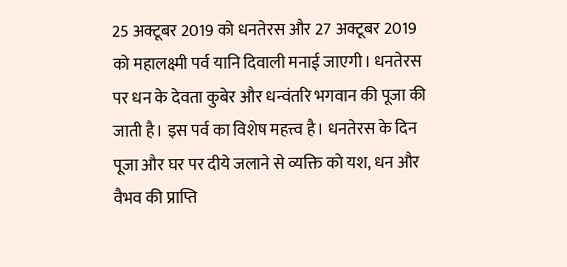25 अक्टूबर 2019 को धनतेरस और 27 अक्टूबर 2019 को महालक्ष्मी पर्व यानि दिवाली मनाई जाएगी। धनतेरस पर धन के देवता कुबेर और धन्वंतरि भगवान की पूजा की जाती है। इस पर्व का विशेष महत्त्व है। धनतेरस के दिन पूजा और घर पर दीये जलाने से व्यक्ति को यश, धन और वैभव की प्राप्ति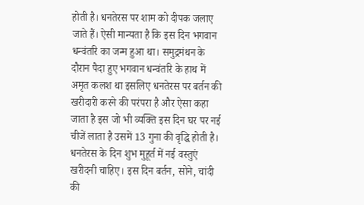होती है। धनतेरस पर शाम को दीपक जलाए जाते हैं। ऐसी मान्यता है कि इस दिन भगवान धन्वंतरि का जन्म हुआ था। समुद्रमंथन के दौरान पैदा हुए भगवान धन्वंतरि के हाथ में अमृत कलश था इसलिए धनतेरस पर बर्तन की खरीदारी करने की परंपरा है और ऐसा कहा जाता है इस जो भी व्यक्ति इस दिन घर पर नई चीजें लाता है उसमें 13 गुना की वृद्धि होती है। धनतेरस के दिन शुभ मुहूर्त में नई वस्तुएं खरीदनी चाहिए। इस दिन बर्तन, सोने, चांदी की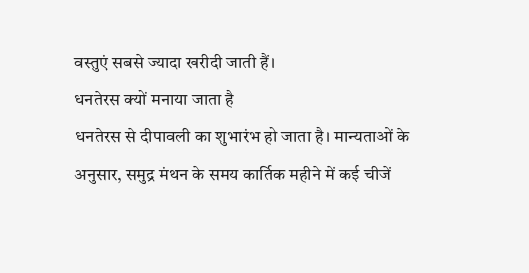वस्तुएं सबसे ज्यादा खरीदी जाती हैं।
धनतेरस क्यों मनाया जाता है
धनतेरस से दीपावली का शुभारंभ हो जाता है। मान्यताओं के अनुसार, समुद्र मंथन के समय कार्तिक महीने में कई चीजें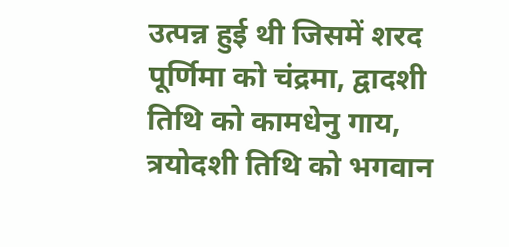उत्पन्न हुई थी जिसमें शरद पूर्णिमा को चंद्रमा, द्वादशी तिथि को कामधेनु गाय, त्रयोदशी तिथि को भगवान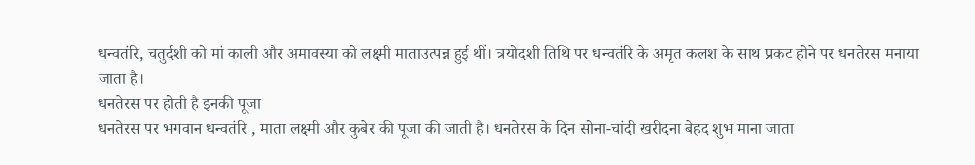धन्वतंरि, चतुर्दशी को मां काली और अमावस्या को लक्ष्मी माताउत्पन्न हुई थीं। त्रयोदशी तिथि पर धन्वतंरि के अमृत कलश के साथ प्रकट होने पर धनतेरस मनाया जाता है।
धनतेरस पर होती है इनकी पूजा
धनतेरस पर भगवान धन्वतंरि , माता लक्ष्मी और कुबेर की पूजा की जाती है। धनतेरस के दिन सोना-चांदी खरीदना बेहद शुभ माना जाता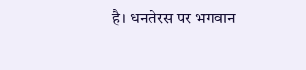है। धनतेरस पर भगवान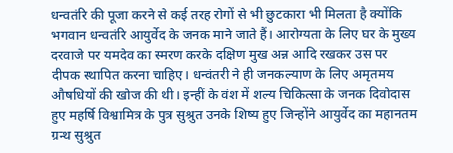धन्वतंरि की पूजा करने से कई तरह रोगों से भी छुटकारा भी मिलता है क्योंकि भगवान धन्वतंरि आयुर्वेद के जनक माने जाते हैं। आरोग्यता के लिए घर के मुख्य दरवाजे पर यमदेव का स्मरण करके दक्षिण मुख अन्न आदि रखकर उस पर दीपक स्थापित करना चाहिए। धन्वंतरी ने ही जनकल्याण के लिए अमृतमय औषधियों की खोज की थी। इन्हीं के वंश में शल्य चिकित्सा के जनक दिवोदास हुए महर्षि विश्वामित्र के पुत्र सुश्रुत उनके शिष्य हुए जिन्होंने आयुर्वेद का महानतम ग्रन्थ सुश्रुत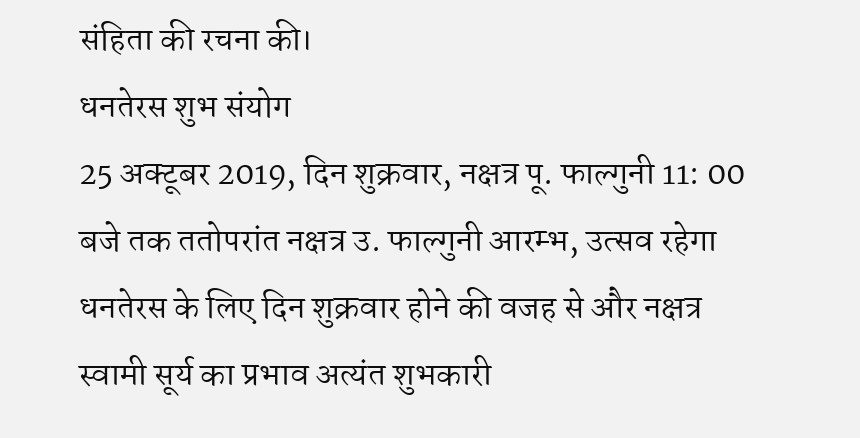संहिता की रचना की।
धनतेरस शुभ संयोग
25 अक्टूबर 2019, दिन शुक्रवार, नक्षत्र पू. फाल्गुनी 11: 00 बजे तक ततोपरांत नक्षत्र उ. फाल्गुनी आरम्भ, उत्सव रहेगा धनतेरस के लिए दिन शुक्रवार होने की वजह से और नक्षत्र स्वामी सूर्य का प्रभाव अत्यंत शुभकारी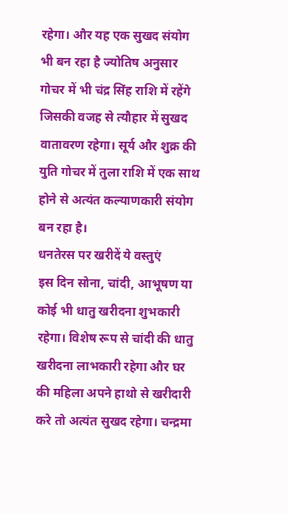रहेगा। और यह एक सुखद संयोग भी बन रहा है ज्योतिष अनुसार गोचर में भी चंद्र सिंह राशि में रहेंगे जिसकी वजह से त्यौहार में सुखद वातावरण रहेगा। सूर्य और शुक्र की युति गोचर में तुला राशि में एक साथ होने से अत्यंत कल्याणकारी संयोग बन रहा है।
धनतेरस पर खरीदें ये वस्तुएं
इस दिन सोना, चांदी, आभूषण या कोई भी धातु खरीदना शुभकारी रहेगा। विशेष रूप से चांदी की धातु खरीदना लाभकारी रहेगा और घर की महिला अपने हाथो से खरीदारी करे तो अत्यंत सुखद रहेगा। चन्द्रमा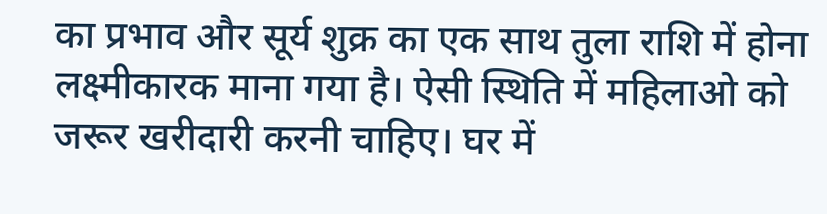का प्रभाव और सूर्य शुक्र का एक साथ तुला राशि में होना लक्ष्मीकारक माना गया है। ऐसी स्थिति में महिलाओ को जरूर खरीदारी करनी चाहिए। घर में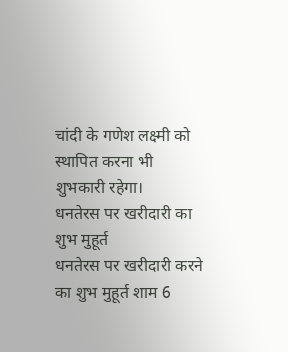चांदी के गणेश लक्ष्मी को स्थापित करना भी शुभकारी रहेगा।
धनतेरस पर खरीदारी का शुभ मुहूर्त
धनतेरस पर खरीदारी करने का शुभ मुहूर्त शाम 6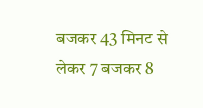बजकर 43 मिनट से लेकर 7 बजकर 8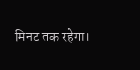मिनट तक रहेगा।